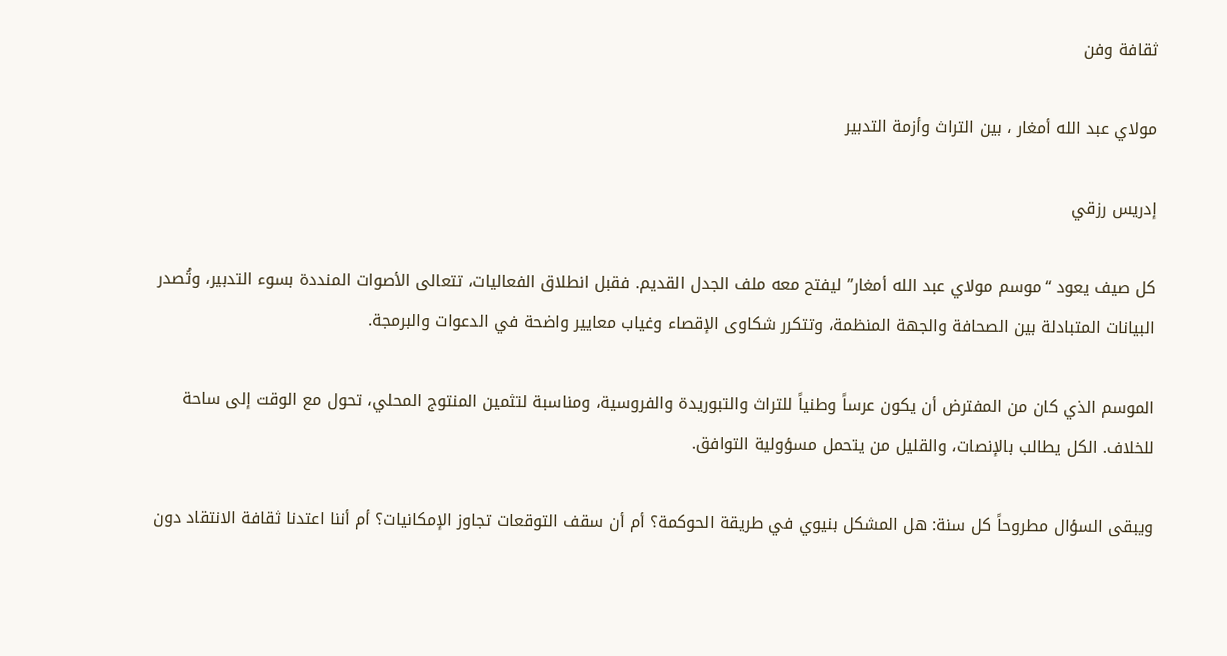ثقافة وفن

مولاي عبد الله أمغار ، بين التراث وأزمة التدبير

إدريس رزقي

كل صيف يعود “موسم مولاي عبد الله أمغار” ليفتح معه ملف الجدل القديم. فقبل انطلاق الفعاليات، تتعالى الأصوات المنددة بسوء التدبير، وتُصدر البيانات المتبادلة بين الصحافة والجهة المنظمة، وتتكرر شكاوى الإقصاء وغياب معايير واضحة في الدعوات والبرمجة.

الموسم الذي كان من المفترض أن يكون عرساً وطنياً للتراث والتبوريدة والفروسية، ومناسبة لتثمين المنتوج المحلي، تحول مع الوقت إلى ساحة للخلاف. الكل يطالب بالإنصات، والقليل من يتحمل مسؤولية التوافق.

ويبقى السؤال مطروحاً كل سنة: هل المشكل بنيوي في طريقة الحوكمة؟ أم أن سقف التوقعات تجاوز الإمكانيات؟ أم أننا اعتدنا ثقافة الانتقاد دون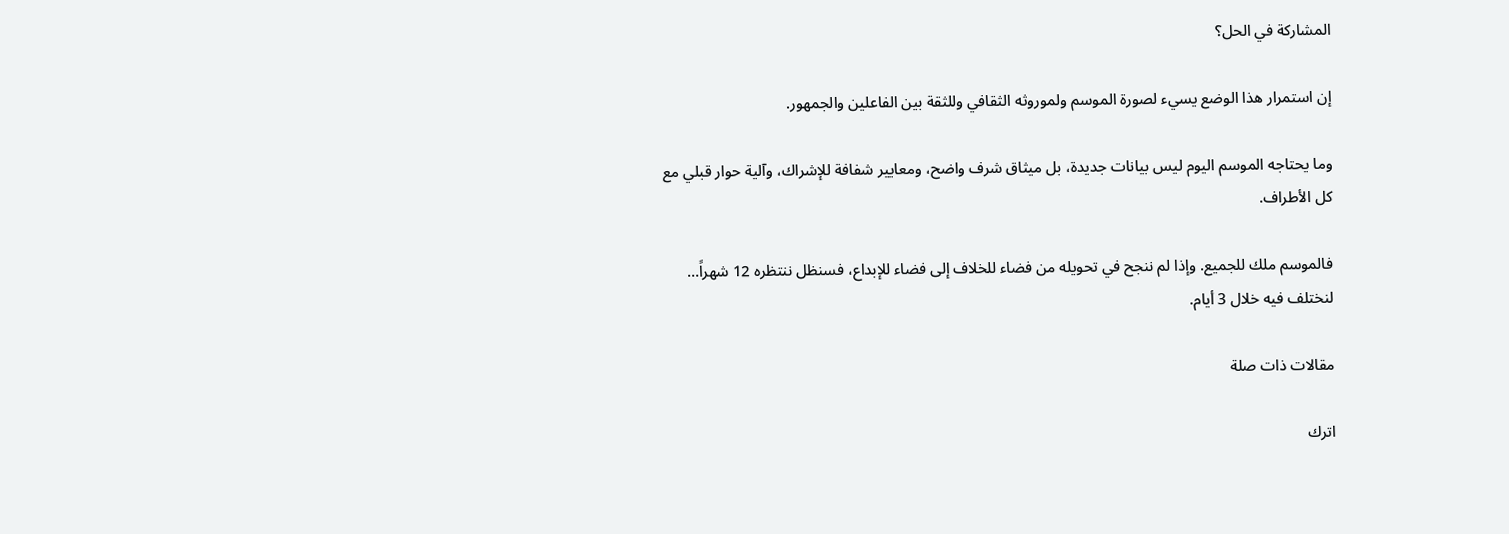المشاركة في الحل؟

إن استمرار هذا الوضع يسيء لصورة الموسم ولموروثه الثقافي وللثقة بين الفاعلين والجمهور.

وما يحتاجه الموسم اليوم ليس بيانات جديدة، بل ميثاق شرف واضح، ومعايير شفافة للإشراك، وآلية حوار قبلي مع كل الأطراف.

فالموسم ملك للجميع. وإذا لم ننجح في تحويله من فضاء للخلاف إلى فضاء للإبداع، فسنظل ننتظره 12 شهراً… لنختلف فيه خلال 3 أيام.

مقالات ذات صلة

اترك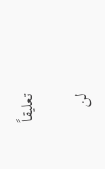تعليقاً

لن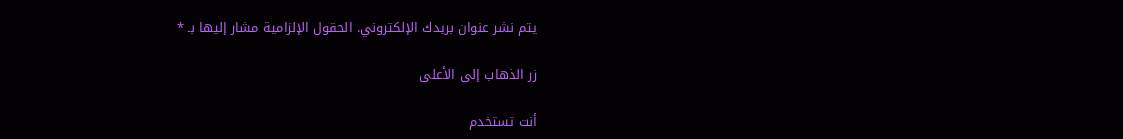يتم نشر عنوان بريدك الإلكتروني. الحقول الإلزامية مشار إليها بـ *

زر الذهاب إلى الأعلى

أنت تستخدم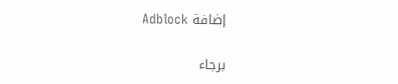إضافة Adblock

برجاء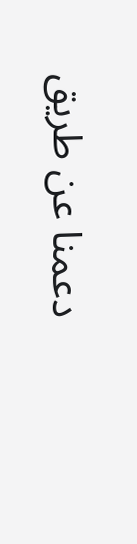دعمنا عن طريق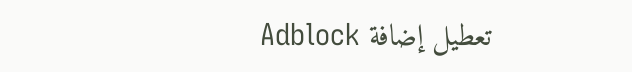تعطيل إضافة Adblock